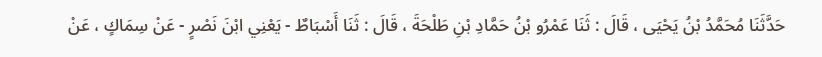حَدَّثَنَا مُحَمَّدُ بْنُ يَحْيَى ، قَالَ : ثَنَا عَمْرُو بْنُ حَمَّادِ بْنِ طَلْحَةَ ، قَالَ : ثَنَا أَسْبَاطٌ - يَعْنِي ابْنَ نَصْرٍ - عَنْ سِمَاكٍ ، عَنْ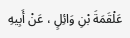عَلْقَمَةَ بْنِ وَائِلٍ ، عَنْ أَبِيهِ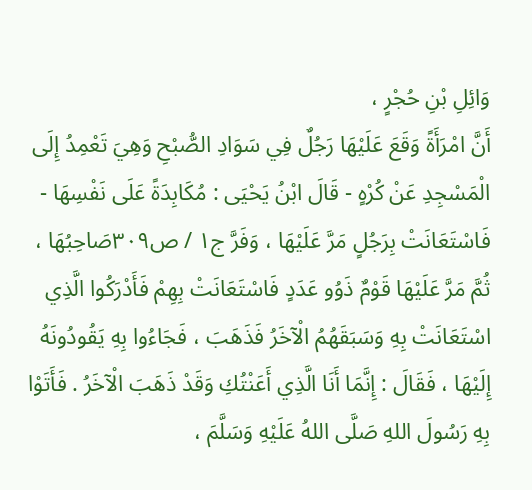وَائِلِ بْنِ حُجْرٍ ،
أَنَّ امْرَأَةً وَقَعَ عَلَيْهَا رَجُلٌ فِي سَوَادِ الصُّبْحِ وَهِيَ تَعْمِدُ إِلَى الْمَسْجِدِ عَنْ كُرْهٍ - قَالَ ابْنُ يَحْيَى : مُكَابِدَةً عَلَى نَفْسِهَا - فَاسْتَعَانَتْ بِرَجُلٍ مَرَّ عَلَيْهَا ، وَفَرَّ ج١ / ص٣٠٩صَاحِبُهَا ، ثُمَّ مَرَّ عَلَيْهَا قَوْمٌ ذَوُو عَدَدٍ فَاسْتَعَانَتْ بِهِمْ فَأَدْرَكُوا الَّذِي اسْتَعَانَتْ بِهِ وَسَبَقَهُمُ الْآخَرُ فَذَهَبَ ، فَجَاءُوا بِهِ يَقُودُونَهُ إِلَيْهَا ، فَقَالَ : إِنَّمَا أَنَا الَّذِي أَعَنْتُكِ وَقَدْ ذَهَبَ الْآخَرُ . فَأَتَوْا بِهِ رَسُولَ اللهِ صَلَّى اللهُ عَلَيْهِ وَسَلَّمَ ،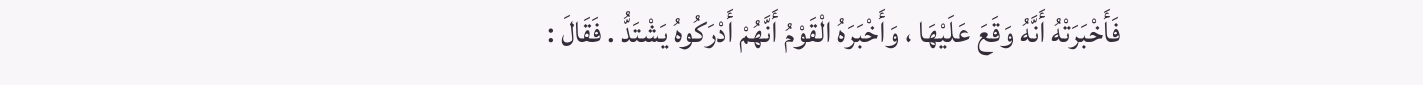فَأَخْبَرَتْهُ أَنَّهُ وَقَعَ عَلَيْهَا ، وَأَخْبَرَهُ الْقَوْمُ أَنَّهُمْ أَدْرَكُوهُ يَشْتَدُّ . فَقَالَ :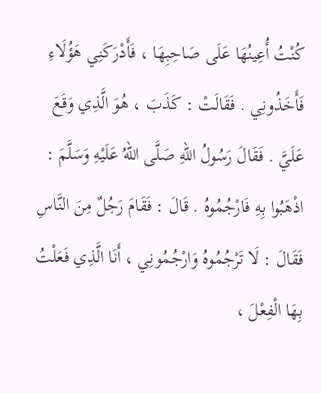كُنْتُ أُعِينُهَا عَلَى صَاحِبِهَا ، فَأَدْرَكَنِي هَؤُلَاءِ فَأَخَذُونِي . فَقَالَتْ : كَذَبَ ، هُوَ الَّذِي وَقَعَ عَلَيَّ . فَقَالَ رَسُولُ اللهِ صَلَّى اللهُ عَلَيْهِ وَسَلَّمَ : اذْهَبُوا بِهِ فَارْجُمُوهُ . قَالَ : فَقَامَ رَجُلٌ مِنَ النَّاسِ فَقَالَ : لَا تَرْجُمُوهُ وَارْجُمُونِي ، أَنَا الَّذِي فَعَلْتُ بِهَا الْفِعْلَ ،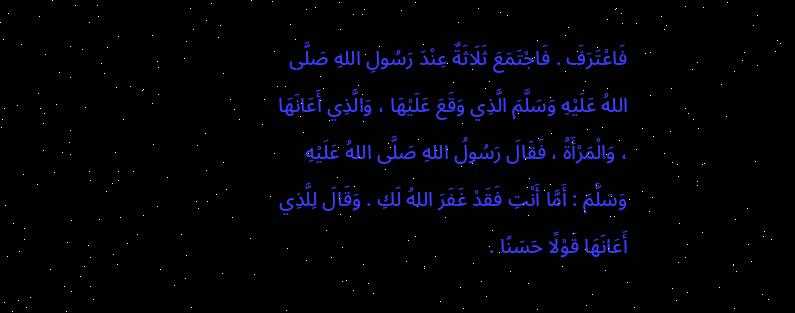فَاعْتَرَفَ . فَاجْتَمَعَ ثَلَاثَةٌ عِنْدَ رَسُولِ اللهِ صَلَّى اللهُ عَلَيْهِ وَسَلَّمَ الَّذِي وَقَعَ عَلَيْهَا ، وَالَّذِي أَعَانَهَا ، وَالْمَرْأَةُ ، فَقَالَ رَسُولُ اللهِ صَلَّى اللهُ عَلَيْهِ وَسَلَّمَ : أَمَّا أَنْتِ فَقَدْ غَفَرَ اللهُ لَكِ . وَقَالَ لِلَّذِي أَعَانَهَا قَوْلًا حَسَنًا .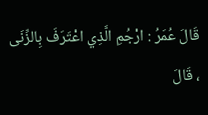قَالَ عُمَرُ : ارْجُمِ الَّذِي اعْتَرَفَ بِالزِّنَى ، قَالَ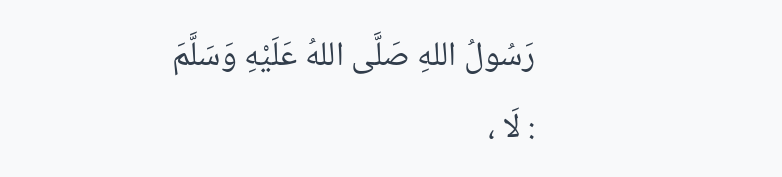رَسُولُ اللهِ صَلَّى اللهُ عَلَيْهِ وَسَلَّمَ : لَا ،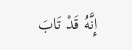إِنَّهُ قَدْ تَابَ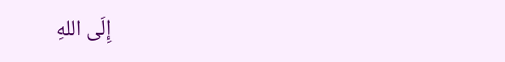إِلَى اللهِ